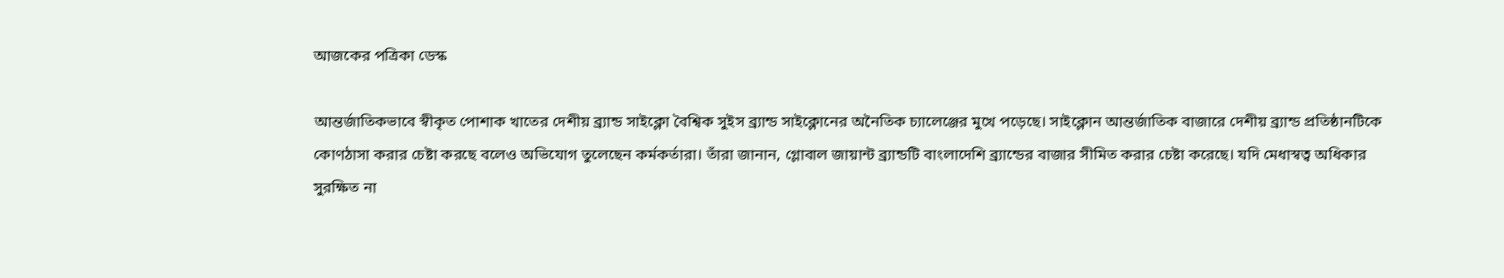আজকের পত্রিকা ডেস্ক

আন্তর্জাতিকভাবে স্বীকৃত পোশাক খাতের দেশীয় ব্র্যান্ড সাইক্লো বৈশ্বিক সুইস ব্র্যান্ড সাইক্লোনের অনৈতিক চ্যালেঞ্জের মুখে পড়েছে। সাইক্লোন আন্তর্জাতিক বাজারে দেশীয় ব্র্যান্ড প্রতিষ্ঠানটিকে কোণঠাসা করার চেষ্টা করছে বলেও অভিযোগ তুলেছেন কর্মকর্তারা। তাঁরা জানান, গ্লোবাল জায়ান্ট ব্র্যান্ডটি বাংলাদেশি ব্র্যান্ডের বাজার সীমিত করার চেষ্টা করেছে। যদি মেধাস্বত্ব অধিকার সুরক্ষিত না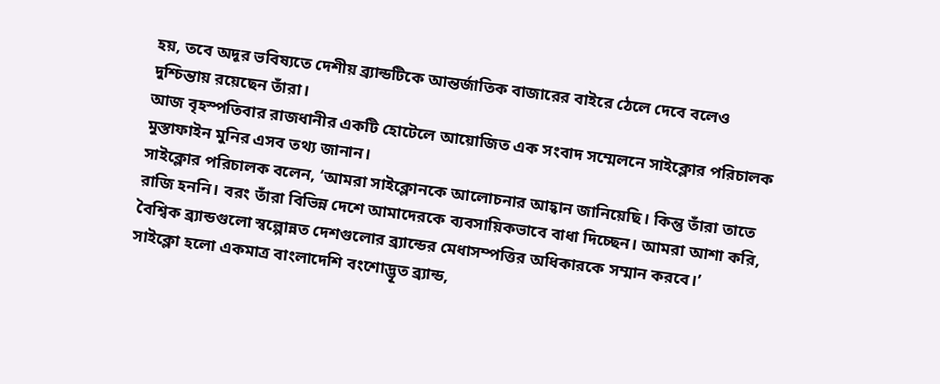হয়, তবে অদূর ভবিষ্যতে দেশীয় ব্র্যান্ডটিকে আন্তর্জাতিক বাজারের বাইরে ঠেলে দেবে বলেও দুশ্চিন্তায় রয়েছেন তাঁরা।
আজ বৃহস্পতিবার রাজধানীর একটি হোটেলে আয়োজিত এক সংবাদ সম্মেলনে সাইক্লোর পরিচালক মুস্তাফাইন মুনির এসব তথ্য জানান।
সাইক্লোর পরিচালক বলেন, ‘আমরা সাইক্লোনকে আলোচনার আহ্বান জানিয়েছি। কিন্তু তাঁরা তাতে রাজি হননি। বরং তাঁরা বিভিন্ন দেশে আমাদেরকে ব্যবসায়িকভাবে বাধা দিচ্ছেন। আমরা আশা করি, বৈশ্বিক ব্র্যান্ডগুলো স্বল্পোন্নত দেশগুলোর ব্র্যান্ডের মেধাসম্পত্তির অধিকারকে সম্মান করবে।’
সাইক্লো হলো একমাত্র বাংলাদেশি বংশোদ্ভূত ব্র্যান্ড,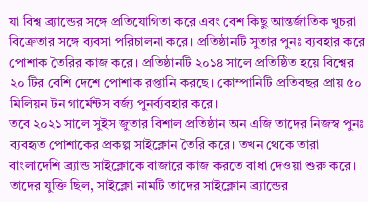যা বিশ্ব ব্র্যান্ডের সঙ্গে প্রতিযোগিতা করে এবং বেশ কিছু আন্তর্জাতিক খুচরা বিক্রেতার সঙ্গে ব্যবসা পরিচালনা করে। প্রতিষ্ঠানটি সুতার পুনঃ ব্যবহার করে পোশাক তৈরির কাজ করে। প্রতিষ্ঠানটি ২০১৪ সালে প্রতিষ্ঠিত হয়ে বিশ্বের ২০ টির বেশি দেশে পোশাক রপ্তানি করছে। কোম্পানিটি প্রতিবছর প্রায় ৫০ মিলিয়ন টন গার্মেন্টস বর্জ্য পুনর্ব্যবহার করে।
তবে ২০২১ সালে সুইস জুতার বিশাল প্রতিষ্ঠান অন এজি তাদের নিজস্ব পুনঃ ব্যবহৃত পোশাকের প্রকল্প সাইক্লোন তৈরি করে। তখন থেকে তারা বাংলাদেশি ব্র্যান্ড সাইক্লোকে বাজারে কাজ করতে বাধা দেওয়া শুরু করে। তাদের যুক্তি ছিল, সাইক্লো নামটি তাদের সাইক্লোন ব্র্যান্ডের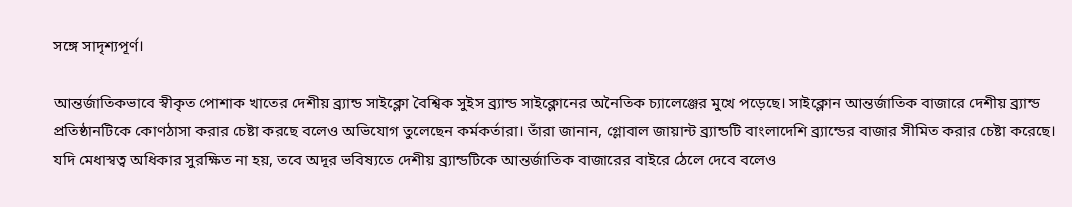সঙ্গে সাদৃশ্যপূর্ণ।

আন্তর্জাতিকভাবে স্বীকৃত পোশাক খাতের দেশীয় ব্র্যান্ড সাইক্লো বৈশ্বিক সুইস ব্র্যান্ড সাইক্লোনের অনৈতিক চ্যালেঞ্জের মুখে পড়েছে। সাইক্লোন আন্তর্জাতিক বাজারে দেশীয় ব্র্যান্ড প্রতিষ্ঠানটিকে কোণঠাসা করার চেষ্টা করছে বলেও অভিযোগ তুলেছেন কর্মকর্তারা। তাঁরা জানান, গ্লোবাল জায়ান্ট ব্র্যান্ডটি বাংলাদেশি ব্র্যান্ডের বাজার সীমিত করার চেষ্টা করেছে। যদি মেধাস্বত্ব অধিকার সুরক্ষিত না হয়, তবে অদূর ভবিষ্যতে দেশীয় ব্র্যান্ডটিকে আন্তর্জাতিক বাজারের বাইরে ঠেলে দেবে বলেও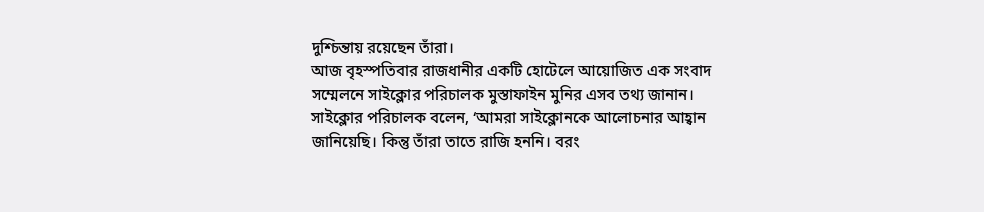দুশ্চিন্তায় রয়েছেন তাঁরা।
আজ বৃহস্পতিবার রাজধানীর একটি হোটেলে আয়োজিত এক সংবাদ সম্মেলনে সাইক্লোর পরিচালক মুস্তাফাইন মুনির এসব তথ্য জানান।
সাইক্লোর পরিচালক বলেন, ‘আমরা সাইক্লোনকে আলোচনার আহ্বান জানিয়েছি। কিন্তু তাঁরা তাতে রাজি হননি। বরং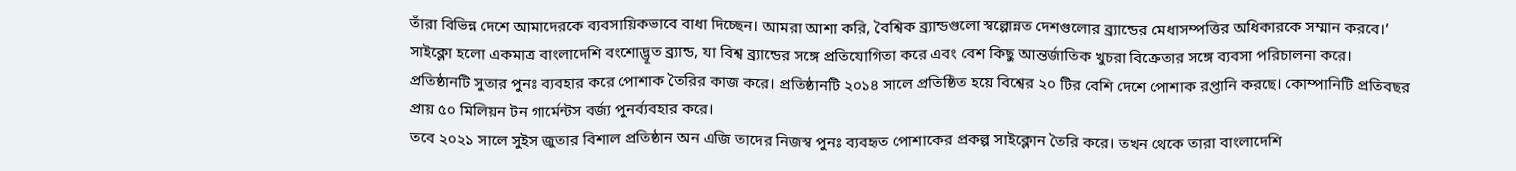তাঁরা বিভিন্ন দেশে আমাদেরকে ব্যবসায়িকভাবে বাধা দিচ্ছেন। আমরা আশা করি, বৈশ্বিক ব্র্যান্ডগুলো স্বল্পোন্নত দেশগুলোর ব্র্যান্ডের মেধাসম্পত্তির অধিকারকে সম্মান করবে।’
সাইক্লো হলো একমাত্র বাংলাদেশি বংশোদ্ভূত ব্র্যান্ড, যা বিশ্ব ব্র্যান্ডের সঙ্গে প্রতিযোগিতা করে এবং বেশ কিছু আন্তর্জাতিক খুচরা বিক্রেতার সঙ্গে ব্যবসা পরিচালনা করে। প্রতিষ্ঠানটি সুতার পুনঃ ব্যবহার করে পোশাক তৈরির কাজ করে। প্রতিষ্ঠানটি ২০১৪ সালে প্রতিষ্ঠিত হয়ে বিশ্বের ২০ টির বেশি দেশে পোশাক রপ্তানি করছে। কোম্পানিটি প্রতিবছর প্রায় ৫০ মিলিয়ন টন গার্মেন্টস বর্জ্য পুনর্ব্যবহার করে।
তবে ২০২১ সালে সুইস জুতার বিশাল প্রতিষ্ঠান অন এজি তাদের নিজস্ব পুনঃ ব্যবহৃত পোশাকের প্রকল্প সাইক্লোন তৈরি করে। তখন থেকে তারা বাংলাদেশি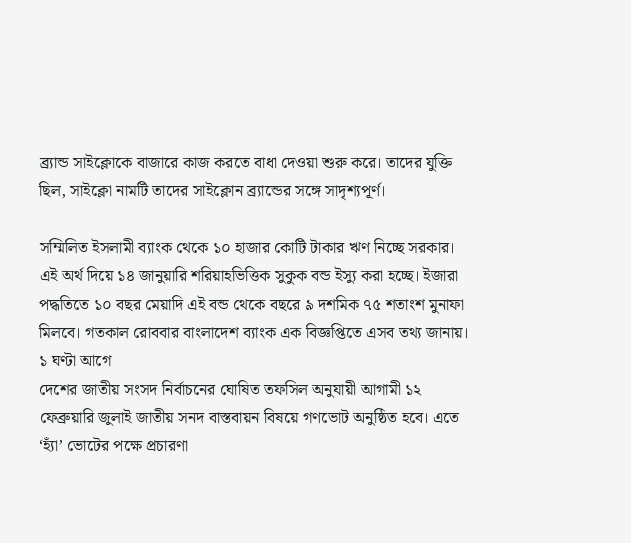ব্র্যান্ড সাইক্লোকে বাজারে কাজ করতে বাধা দেওয়া শুরু করে। তাদের যুক্তি ছিল, সাইক্লো নামটি তাদের সাইক্লোন ব্র্যান্ডের সঙ্গে সাদৃশ্যপূর্ণ।

সম্মিলিত ইসলামী ব্যাংক থেকে ১০ হাজার কোটি টাকার ঋণ নিচ্ছে সরকার। এই অর্থ দিয়ে ১৪ জানুয়ারি শরিয়াহভিত্তিক সুকুক বন্ড ইস্যু করা হচ্ছে। ইজারা পদ্ধতিতে ১০ বছর মেয়াদি এই বন্ড থেকে বছরে ৯ দশমিক ৭৫ শতাংশ মুনাফা মিলবে। গতকাল রোববার বাংলাদেশ ব্যাংক এক বিজ্ঞপ্তিতে এসব তথ্য জানায়।
১ ঘণ্টা আগে
দেশের জাতীয় সংসদ নির্বাচনের ঘোষিত তফসিল অনুযায়ী আগামী ১২ ফেব্রুয়ারি জুলাই জাতীয় সনদ বাস্তবায়ন বিষয়ে গণভোট অনুষ্ঠিত হবে। এতে ‘হ্যাঁ’ ভোটের পক্ষে প্রচারণা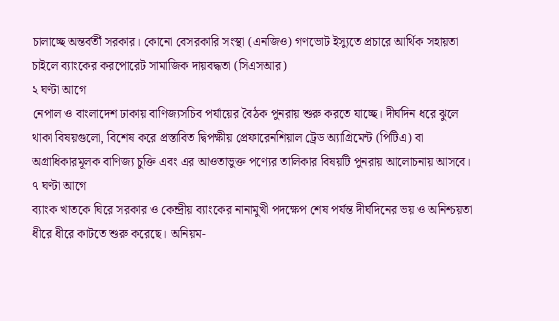চালাচ্ছে অন্তর্বর্তী সরকার। কোনো বেসরকারি সংস্থা (এনজিও) গণভোট ইস্যুতে প্রচারে আর্থিক সহায়তা চাইলে ব্যাংকের করপোরেট সামাজিক দায়বদ্ধতা (সিএসআর)
২ ঘণ্টা আগে
নেপাল ও বাংলাদেশ ঢাকায় বাণিজ্যসচিব পর্যায়ের বৈঠক পুনরায় শুরু করতে যাচ্ছে। দীর্ঘদিন ধরে ঝুলে থাকা বিষয়গুলো, বিশেষ করে প্রস্তাবিত দ্বিপক্ষীয় প্রেফারেনশিয়াল ট্রেড অ্যাগ্রিমেন্ট (পিটিএ) বা অগ্রাধিকারমূলক বাণিজ্য চুক্তি এবং এর আওতাভুক্ত পণ্যের তালিকার বিষয়টি পুনরায় আলোচনায় আসবে।
৭ ঘণ্টা আগে
ব্যাংক খাতকে ঘিরে সরকার ও কেন্দ্রীয় ব্যাংকের নানামুখী পদক্ষেপ শেষ পর্যন্ত দীর্ঘদিনের ভয় ও অনিশ্চয়তা ধীরে ধীরে কাটতে শুরু করেছে। অনিয়ম-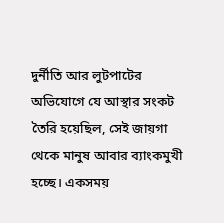দুর্নীতি আর লুটপাটের অভিযোগে যে আস্থার সংকট তৈরি হয়েছিল, সেই জায়গা থেকে মানুষ আবার ব্যাংকমুখী হচ্ছে। একসময়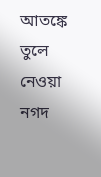আতঙ্কে তুলে নেওয়া নগদ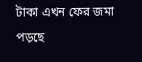টাকা এখন ফের জমা পড়ছে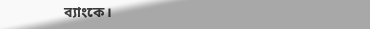ব্যাংকে।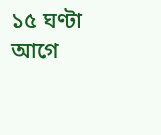১৫ ঘণ্টা আগে